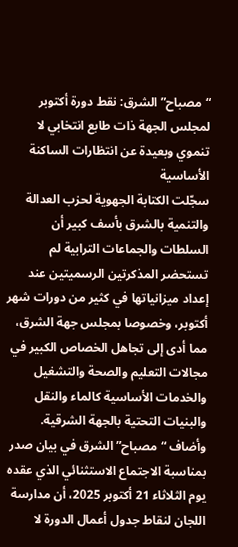“مصباح” الشرق: نقط دورة أكتوبر لمجلس الجهة ذات طابع انتخابي لا تنموي وبعيدة عن انتظارات الساكنة الأساسية
سجّلت الكتابة الجهوية لحزب العدالة والتنمية بالشرق بأسف كبير أن السلطات والجماعات الترابية لم تستحضر المذكرتين الرسميتين عند إعداد ميزانياتها في كثير من دورات شهر أكتوبر، وخصوصا بمجلس جهة الشرق، مما أدى إلى تجاهل الخصاص الكبير في مجالات التعليم والصحة والتشغيل والخدمات الأساسية كالماء والنقل والبنيات التحتية بالجهة الشرقية.
وأضاف “مصباح” الشرق في بيان صدر بمناسبة الاجتماع الاستثنائي الذي عقده يوم الثلاثاء 21 أكتوبر 2025، أن مدارسة اللجان لنقاط جدول أعمال الدورة لا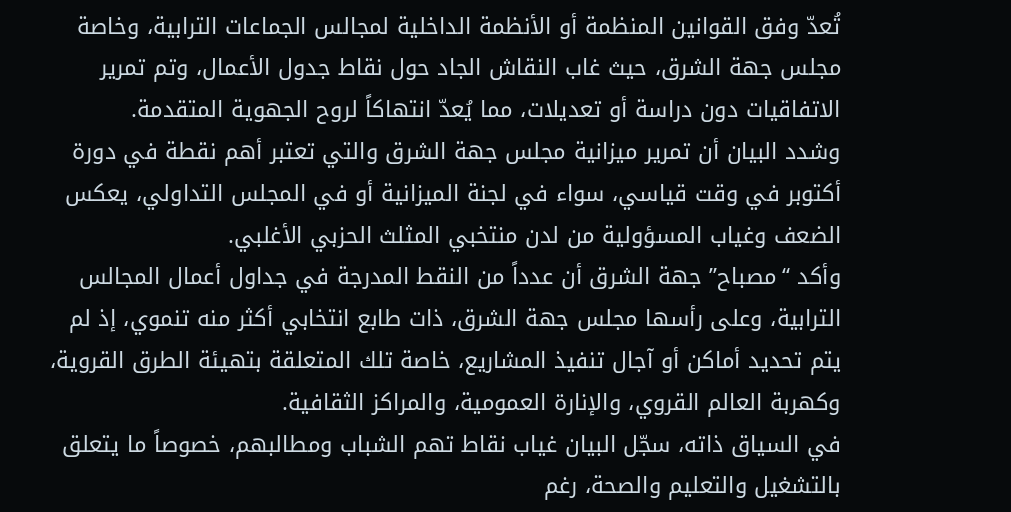تُعدّ وفق القوانين المنظمة أو الأنظمة الداخلية لمجالس الجماعات الترابية، وخاصة مجلس جهة الشرق، حيث غاب النقاش الجاد حول نقاط جدول الأعمال، وتم تمرير الاتفاقيات دون دراسة أو تعديلات، مما يُعدّ انتهاكاً لروح الجهوية المتقدمة.
وشدد البيان أن تمرير ميزانية مجلس جهة الشرق والتي تعتبر أهم نقطة في دورة أكتوبر في وقت قياسي، سواء في لجنة الميزانية أو في المجلس التداولي، يعكس الضعف وغياب المسؤولية من لدن منتخبي المثلث الحزبي الأغلبي.
وأكد “مصباح” جهة الشرق أن عدداً من النقط المدرجة في جداول أعمال المجالس الترابية، وعلى رأسها مجلس جهة الشرق، ذات طابع انتخابي أكثر منه تنموي، إذ لم يتم تحديد أماكن أو آجال تنفيذ المشاريع، خاصة تلك المتعلقة بتهيئة الطرق القروية، وكهربة العالم القروي، والإنارة العمومية، والمراكز الثقافية.
في السياق ذاته، سجّل البيان غياب نقاط تهم الشباب ومطالبهم، خصوصاً ما يتعلق بالتشغيل والتعليم والصحة، رغم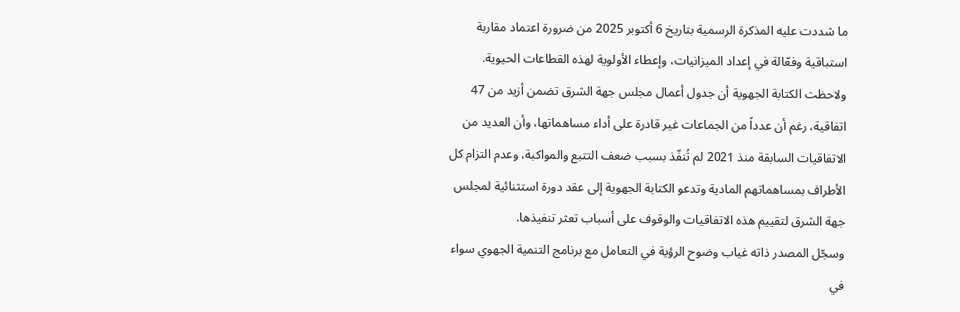ما شددت عليه المذكرة الرسمية بتاريخ 6 أكتوبر 2025 من ضرورة اعتماد مقاربة استباقية وفعّالة في إعداد الميزانيات، وإعطاء الأولوية لهذه القطاعات الحيوية.
ولاحظت الكتابة الجهوية أن جدول أعمال مجلس جهة الشرق تضمن أزيد من 47 اتفاقية، رغم أن عدداً من الجماعات غير قادرة على أداء مساهماتها، وأن العديد من الاتفاقيات السابقة منذ 2021 لم تُنفّذ بسبب ضعف التتبع والمواكبة، وعدم التزام كل الأطراف بمساهماتهم المادية وتدعو الكتابة الجهوية إلى عقد دورة استثنائية لمجلس جهة الشرق لتقييم هذه الاتفاقيات والوقوف على أسباب تعثر تنفيذها.
وسجّل المصدر ذاته غياب وضوح الرؤية في التعامل مع برنامج التنمية الجهوي سواء في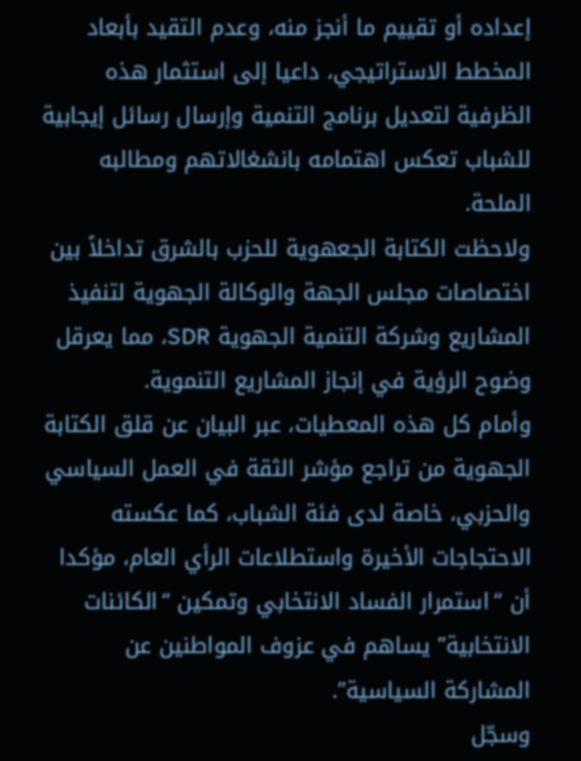إعداده أو تقييم ما أنجز منه، وعدم التقيد بأبعاد المخطط الاستراتيجي، داعيا إلى استثمار هذه الظرفية لتعديل برنامج التنمية وإرسال رسائل إيجابية للشباب تعكس اهتمامه بانشغالاتهم ومطالبه الملحة.
ولاحظت الكتابة الجعهوية للحزب بالشرق تداخلاً بين اختصاصات مجلس الجهة والوكالة الجهوية لتنفيذ المشاريع وشركة التنمية الجهوية SDR، مما يعرقل وضوح الرؤية في إنجاز المشاريع التنموية.
وأمام كل هذه المعطيات، عبر البيان عن قلق الكتابة الجهوية من تراجع مؤشر الثقة في العمل السياسي والحزبي، خاصة لدى فئة الشباب، كما عكسته الاحتجاجات الأخيرة واستطلاعات الرأي العام، مؤكدا أن “استمرار الفساد الانتخابي وتمكين “الكائنات الانتخابية” يساهم في عزوف المواطنين عن المشاركة السياسية”.
وسجّل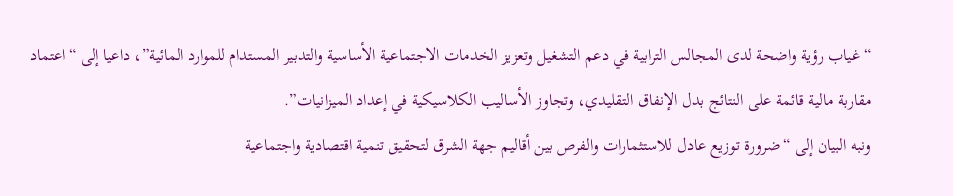“غياب رؤية واضحة لدى المجالس الترابية في دعم التشغيل وتعزيز الخدمات الاجتماعية الأساسية والتدبير المستدام للموارد المائية”، داعيا إلى “اعتماد مقاربة مالية قائمة على النتائج بدل الإنفاق التقليدي، وتجاوز الأساليب الكلاسيكية في إعداد الميزانيات”.
ونبه البيان إلى “ضرورة توزيع عادل للاستثمارات والفرص بين أقاليم جهة الشرق لتحقيق تنمية اقتصادية واجتماعية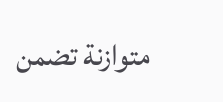متوازنة تضمن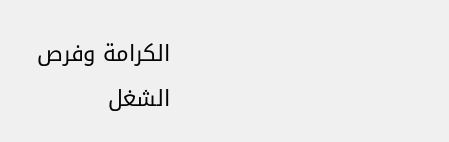الكرامة وفرص الشغل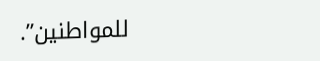للمواطنين”.